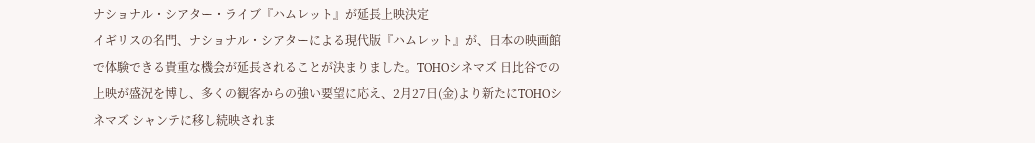ナショナル・シアター・ライブ『ハムレット』が延長上映決定
イギリスの名門、ナショナル・シアターによる現代版『ハムレット』が、日本の映画館で体験できる貴重な機会が延長されることが決まりました。TOHOシネマズ 日比谷での上映が盛況を博し、多くの観客からの強い要望に応え、2月27日(金)より新たにTOHOシネマズ シャンテに移し続映されま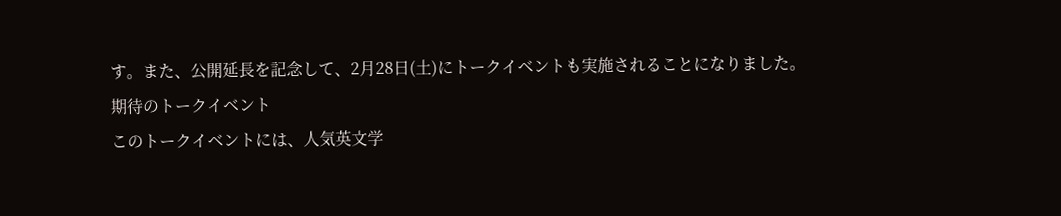す。また、公開延長を記念して、2月28日(土)にトークイベントも実施されることになりました。
期待のトークイベント
このトークイベントには、人気英文学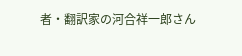者・翻訳家の河合祥一郎さん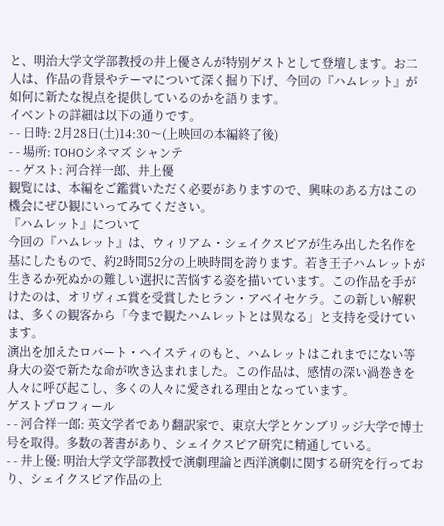と、明治大学文学部教授の井上優さんが特別ゲストとして登壇します。お二人は、作品の背景やテーマについて深く掘り下げ、今回の『ハムレット』が如何に新たな視点を提供しているのかを語ります。
イベントの詳細は以下の通りです。
- - 日時: 2月28日(土)14:30〜(上映回の本編終了後)
- - 場所: TOHOシネマズ シャンテ
- - ゲスト: 河合祥一郎、井上優
観覧には、本編をご鑑賞いただく必要がありますので、興味のある方はこの機会にぜひ観にいってみてください。
『ハムレット』について
今回の『ハムレット』は、ウィリアム・シェイクスピアが生み出した名作を基にしたもので、約2時間52分の上映時間を誇ります。若き王子ハムレットが生きるか死ぬかの難しい選択に苦悩する姿を描いています。この作品を手がけたのは、オリヴィエ賞を受賞したヒラン・アベイセケラ。この新しい解釈は、多くの観客から「今まで観たハムレットとは異なる」と支持を受けています。
演出を加えたロバート・ヘイスティのもと、ハムレットはこれまでにない等身大の姿で新たな命が吹き込まれました。この作品は、感情の深い渦巻きを人々に呼び起こし、多くの人々に愛される理由となっています。
ゲストプロフィール
- - 河合祥一郎: 英文学者であり翻訳家で、東京大学とケンブリッジ大学で博士号を取得。多数の著書があり、シェイクスピア研究に精通している。
- - 井上優: 明治大学文学部教授で演劇理論と西洋演劇に関する研究を行っており、シェイクスピア作品の上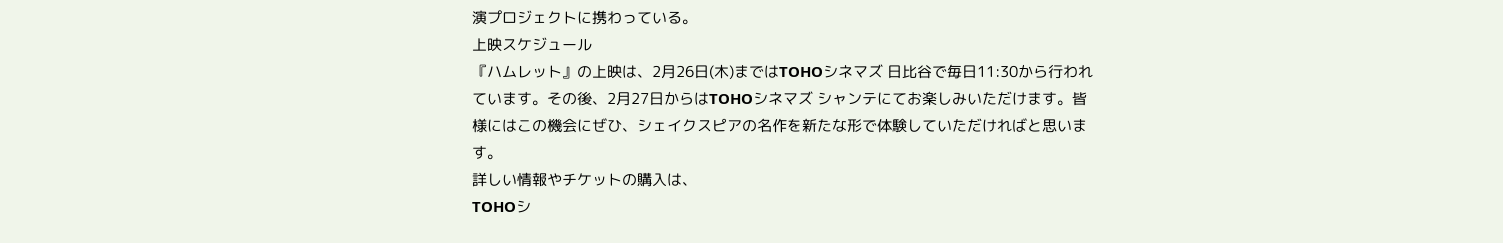演プロジェクトに携わっている。
上映スケジュール
『ハムレット』の上映は、2月26日(木)まではTOHOシネマズ 日比谷で毎日11:30から行われています。その後、2月27日からはTOHOシネマズ シャンテにてお楽しみいただけます。皆様にはこの機会にぜひ、シェイクスピアの名作を新たな形で体験していただければと思います。
詳しい情報やチケットの購入は、
TOHOシ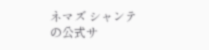ネマズ シャンテの公式サ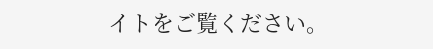イトをご覧ください。